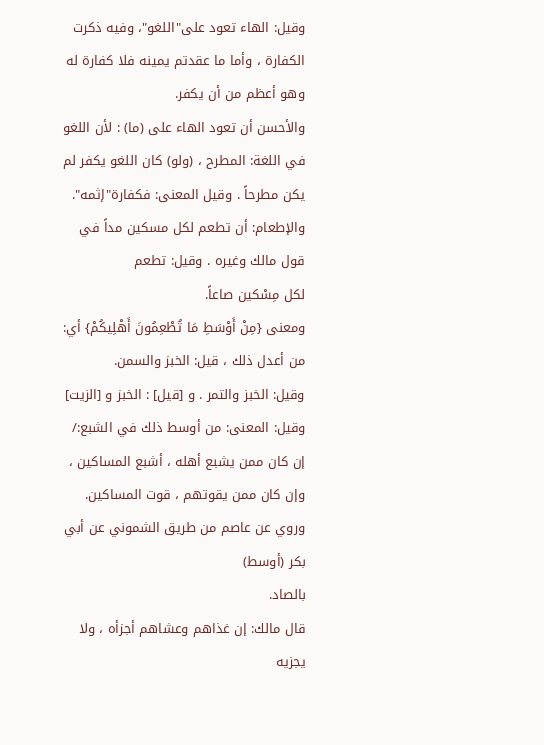وقيل: الهاء تعود على"اللغو"، وفيه ذكرت الكفارة ، وأما ما عقدتم يمينه فلا كفارة له وهو أعظم من أن يكفر.
والأحسن أن تعود الهاء على (ما) : لأن اللغو في اللغة: المطرح ، (ولو) كان اللغو يكفر لم يكن مطرحاً . وقيل المعنى: فكفارة"إثمه".
والإطعام: أن تطعم لكل مسكين مداً في قول مالك وغيره . وقيل: تطعم
لكل مِسْكين صاعاً.
ومعنى {مِنْ أَوْسَطِ مَا تُطْعِمُونَ أَهْلِيكُمْ} أي: من أعدل ذلك ، قيل: الخبز والسمن.
وقيل: الخبز والتمر . و [قيل] : الخبز و [الزيت] وقيل: المعنى: من أوسط ذلك في الشبع:/ إن كان ممن يشبع أهله ، أشبع المساكين ، وإن كان ممن يقوتهم ، قوت المساكين.
وروي عن عاصم من طريق الشموني عن أبي بكر (أوسط)
بالصاد.
قال مالك: إن غذاهم وعشاهم أجزأه ، ولا يجزيه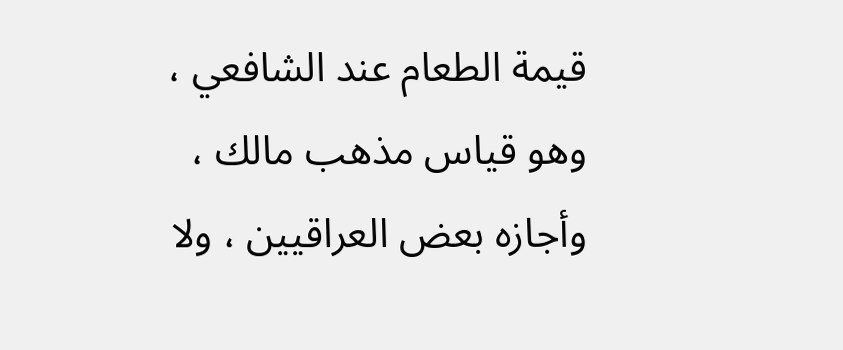قيمة الطعام عند الشافعي ، وهو قياس مذهب مالك ، وأجازه بعض العراقيين ، ولا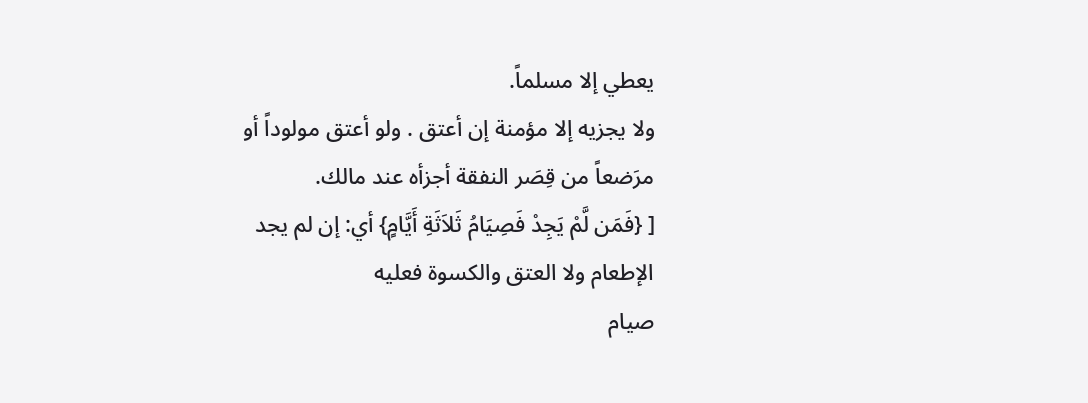يعطي إلا مسلماً.
ولا يجزيه إلا مؤمنة إن أعتق . ولو أعتق مولوداً أو مرَضعاً من قِصَر النفقة أجزأه عند مالك.
[ {فَمَن لَّمْ يَجِدْ فَصِيَامُ ثَلاَثَةِ أَيَّامٍ} أي: إن لم يجد الإطعام ولا العتق والكسوة فعليه
صيام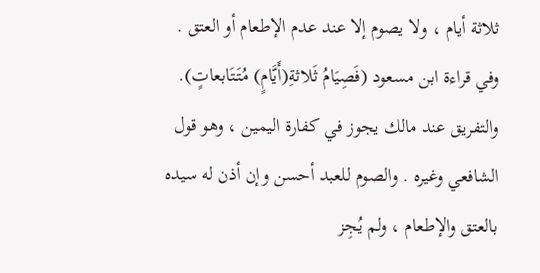ثلاثة أيام ، ولا يصوم إلا عند عدم الإطعام أو العتق . وفي قراءة ابن مسعود (فَصِيَامُ ثَلاثةِ(أَيَّامٍ) مُتَتَابعاتٍ).
والتفريق عند مالك يجوز في كفارة اليمين ، وهو قول الشافعي وغيره . والصوم للعبد أحسن وإن أذن له سيده بالعتق والإطعام ، ولم يُجِز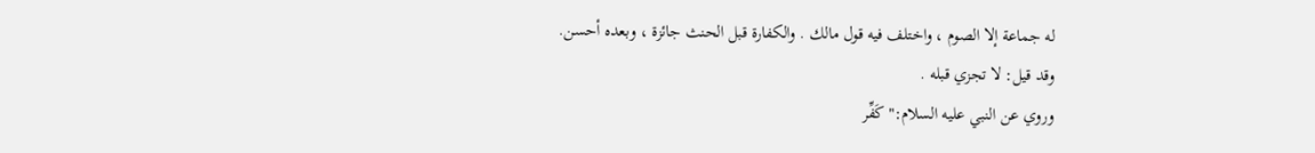له جماعة إلا الصوم ، واختلف فيه قول مالك . والكفارة قبل الحنث جائزة ، وبعده أحسن.
وقد قيل: لا تجزي قبله .
وروي عن النبي عليه السلام:"كَفِّر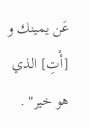عَن يمينك و [أْتِ] الذي هو خير" .